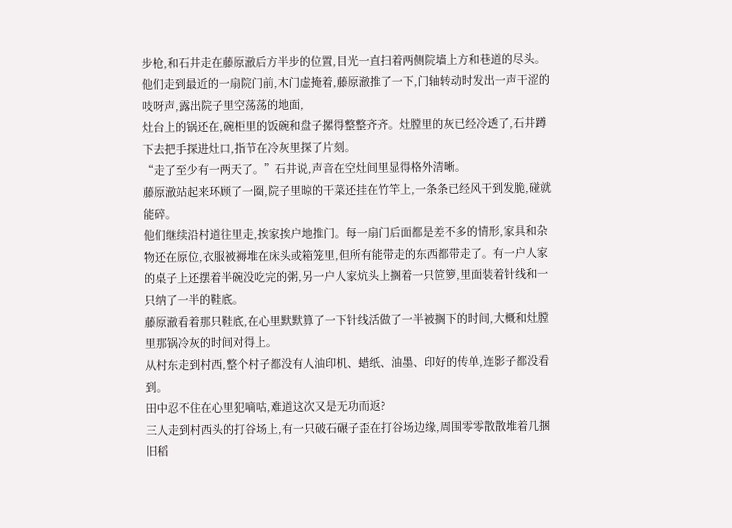步枪,和石井走在藤原澈后方半步的位置,目光一直扫着两侧院墙上方和巷道的尽头。
他们走到最近的一扇院门前,木门虚掩着,藤原澈推了一下,门轴转动时发出一声干涩的吱呀声,露出院子里空荡荡的地面,
灶台上的锅还在,碗柜里的饭碗和盘子摞得整整齐齐。灶膛里的灰已经冷透了,石井蹲下去把手探进灶口,指节在冷灰里探了片刻。
“走了至少有一两天了。”石井说,声音在空灶间里显得格外清晰。
藤原澈站起来环顾了一圈,院子里晾的干菜还挂在竹竿上,一条条已经风干到发脆,碰就能碎。
他们继续沿村道往里走,挨家挨户地推门。每一扇门后面都是差不多的情形,家具和杂物还在原位,衣服被褥堆在床头或箱笼里,但所有能带走的东西都带走了。有一户人家的桌子上还摆着半碗没吃完的粥,另一户人家炕头上搁着一只笸箩,里面装着针线和一只纳了一半的鞋底。
藤原澈看着那只鞋底,在心里默默算了一下针线活做了一半被搁下的时间,大概和灶膛里那锅冷灰的时间对得上。
从村东走到村西,整个村子都没有人油印机、蜡纸、油墨、印好的传单,连影子都没看到。
田中忍不住在心里犯嘀咕,难道这次又是无功而返?
三人走到村西头的打谷场上,有一只破石碾子歪在打谷场边缘,周围零零散散堆着几捆旧稻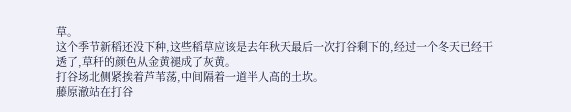草。
这个季节新稻还没下种,这些稻草应该是去年秋天最后一次打谷剩下的,经过一个冬天已经干透了,草秆的颜色从金黄褪成了灰黄。
打谷场北侧紧挨着芦苇荡,中间隔着一道半人高的土坎。
藤原澈站在打谷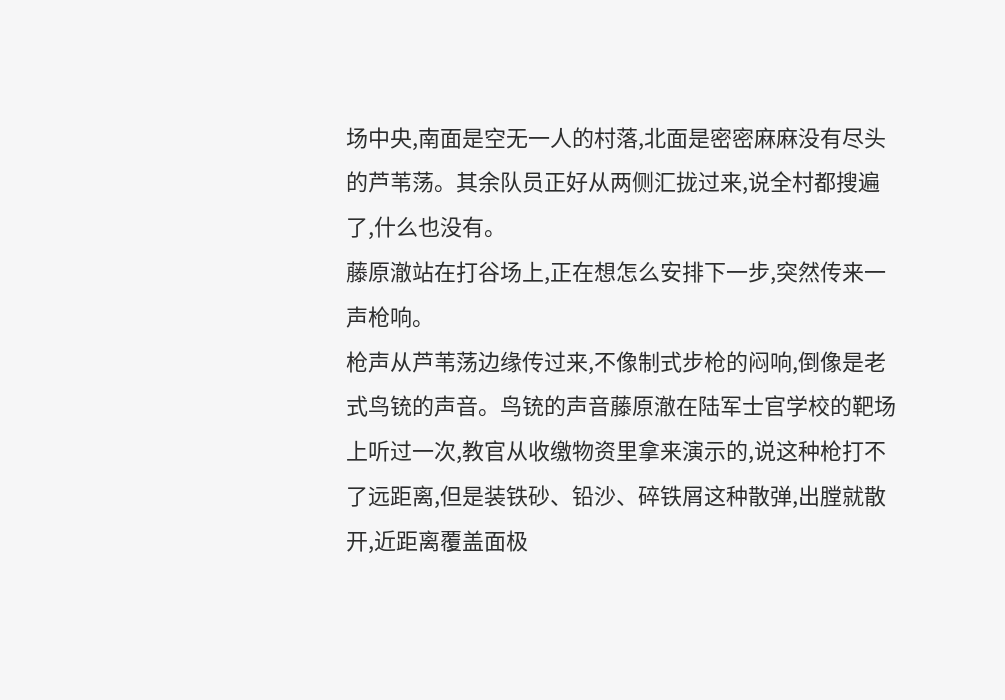场中央,南面是空无一人的村落,北面是密密麻麻没有尽头的芦苇荡。其余队员正好从两侧汇拢过来,说全村都搜遍了,什么也没有。
藤原澈站在打谷场上,正在想怎么安排下一步,突然传来一声枪响。
枪声从芦苇荡边缘传过来,不像制式步枪的闷响,倒像是老式鸟铳的声音。鸟铳的声音藤原澈在陆军士官学校的靶场上听过一次,教官从收缴物资里拿来演示的,说这种枪打不了远距离,但是装铁砂、铅沙、碎铁屑这种散弹,出膛就散开,近距离覆盖面极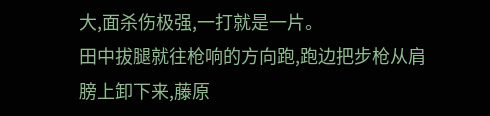大,面杀伤极强,一打就是一片。
田中拔腿就往枪响的方向跑,跑边把步枪从肩膀上卸下来,藤原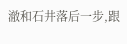澈和石井落后一步,跟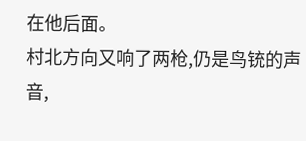在他后面。
村北方向又响了两枪,仍是鸟铳的声音,